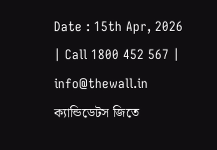Date : 15th Apr, 2026 | Call 1800 452 567 | info@thewall.in
ক্যান্ডিডেটস জিতে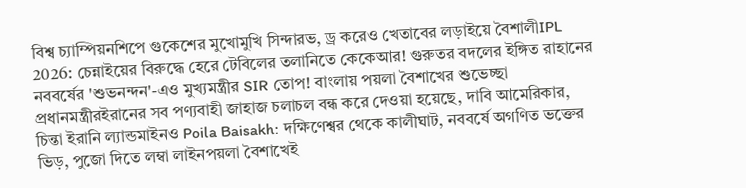বিশ্ব চ্যাম্পিয়নশিপে গুকেশের মুখোমুখি সিন্দারভ, ড্র করেও খেতাবের লড়াইয়ে বৈশালীIPL 2026: চেন্নাইয়ের বিরুদ্ধে হেরে টেবিলের তলানিতে কেকেআর! গুরুতর বদলের ইঙ্গিত রাহানের নববর্ষের 'শুভনন্দন'-এও মুখ্যমন্ত্রীর SIR তোপ! বাংলায় পয়লা বৈশাখের শুভেচ্ছা প্রধানমন্ত্রীরইরানের সব পণ্যবাহী জাহাজ চলাচল বন্ধ করে‌ দেওয়া হয়েছে, দাবি আমেরিকার, চিন্তা ইরানি ল্যান্ডমাইনও Poila Baisakh: দক্ষিণেশ্বর থেকে কালীঘাট, নববর্ষে অগণিত ভক্তের ভিড়, পুজো দিতে লম্বা লাইনপয়লা বৈশাখেই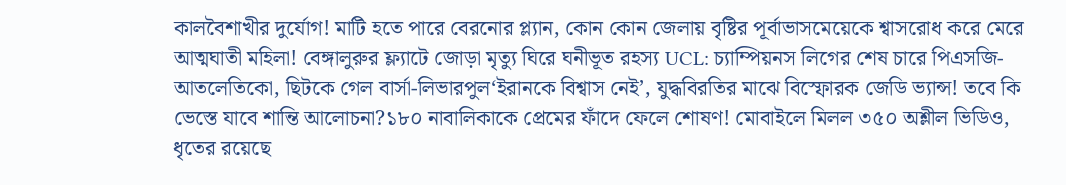কালবৈশাখীর দুর্যোগ! মাটি হতে পারে বেরনোর প্ল্যান, কোন কোন জেলায় বৃষ্টির পূর্বাভাসমেয়েকে শ্বাসরোধ করে মেরে আত্মঘাতী মহিলা! বেঙ্গালুরুর ফ্ল্যাটে জোড়া মৃত্যু ঘিরে ঘনীভূত রহস্য UCL: চ্যাম্পিয়নস লিগের শেষ চারে পিএসজি-আতলেতিকো, ছিটকে গেল বার্সা-লিভারপুল‘ইরানকে বিশ্বাস নেই’, যুদ্ধবিরতির মাঝে বিস্ফোরক জেডি ভ্যান্স! তবে কি ভেস্তে যাবে শান্তি আলোচনা?১৮০ নাবালিকাকে প্রেমের ফাঁদে ফেলে শোষণ! মোবাইলে মিলল ৩৫০ অশ্লীল ভিডিও, ধৃতের রয়েছে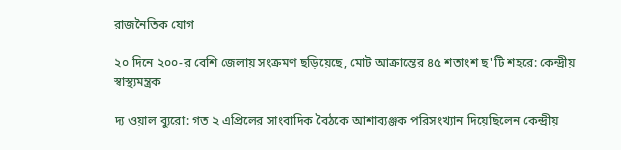রাজনৈতিক যোগ

২০ দিনে ২০০-র বেশি জেলায় সংক্রমণ ছড়িয়েছে, মোট আক্রান্তের ৪৫ শতাংশ ছ'টি শহরে: কেন্দ্রীয় স্বাস্থ্যমন্ত্রক

দ্য ওয়াল ব্যুরো: গত ২ এপ্রিলের সাংবাদিক বৈঠকে আশাব্যঞ্জক পরিসংখ্যান দিয়েছিলেন কেন্দ্রীয়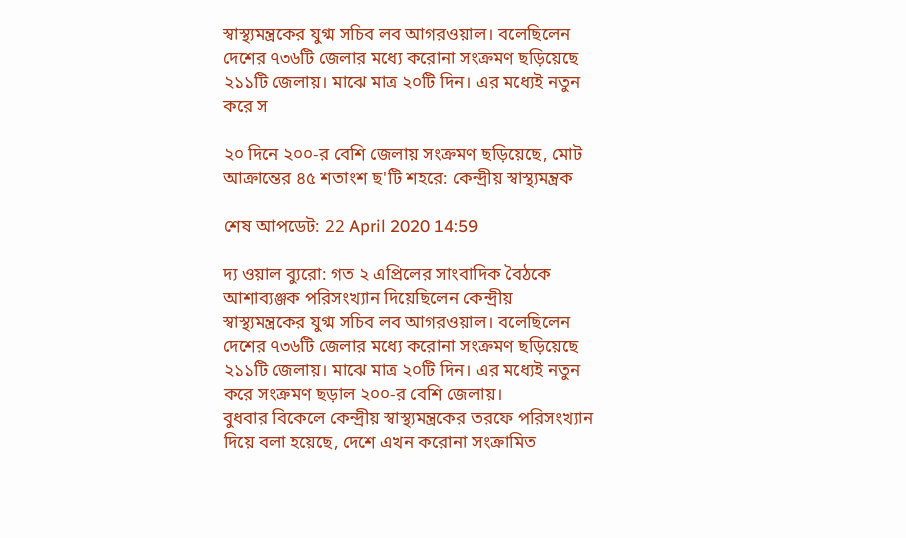স্বাস্থ্যমন্ত্রকের যুগ্ম সচিব লব আগরওয়াল। বলেছিলেন দেশের ৭৩৬টি জেলার মধ্যে করোনা সংক্রমণ ছড়িয়েছে ২১১টি জেলায়। মাঝে মাত্র ২০টি দিন। এর মধ্যেই নতুন করে স

২০ দিনে ২০০-র বেশি জেলায় সংক্রমণ ছড়িয়েছে, মোট আক্রান্তের ৪৫ শতাংশ ছ'টি শহরে: কেন্দ্রীয় স্বাস্থ্যমন্ত্রক

শেষ আপডেট: 22 April 2020 14:59

দ্য ওয়াল ব্যুরো: গত ২ এপ্রিলের সাংবাদিক বৈঠকে আশাব্যঞ্জক পরিসংখ্যান দিয়েছিলেন কেন্দ্রীয় স্বাস্থ্যমন্ত্রকের যুগ্ম সচিব লব আগরওয়াল। বলেছিলেন দেশের ৭৩৬টি জেলার মধ্যে করোনা সংক্রমণ ছড়িয়েছে ২১১টি জেলায়। মাঝে মাত্র ২০টি দিন। এর মধ্যেই নতুন করে সংক্রমণ ছড়াল ২০০-র বেশি জেলায়।
বুধবার বিকেলে কেন্দ্রীয় স্বাস্থ্যমন্ত্রকের তরফে পরিসংখ্যান দিয়ে বলা হয়েছে, দেশে এখন করোনা সংক্রামিত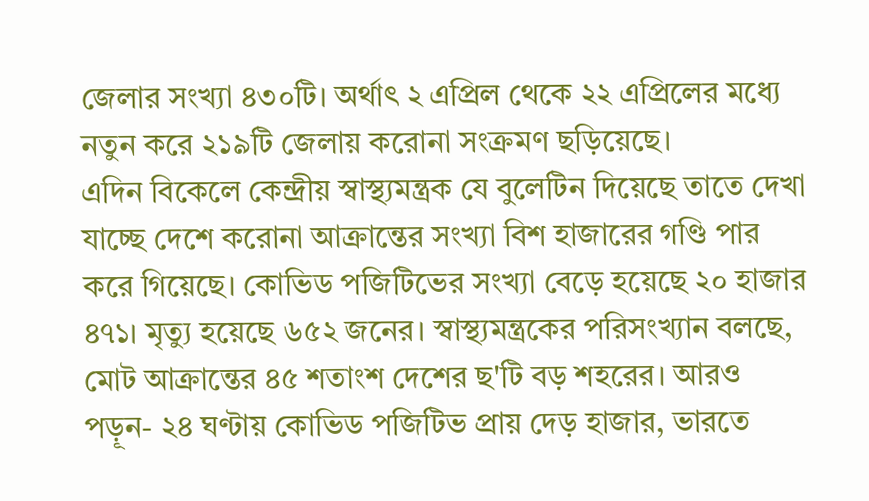জেলার সংখ্যা ৪৩০টি। অর্থাৎ ২ এপ্রিল থেকে ২২ এপ্রিলের মধ্যে নতুন করে ২১৯টি জেলায় করোনা সংক্রমণ ছড়িয়েছে।
এদিন বিকেলে কেন্দ্রীয় স্বাস্থ্যমন্ত্রক যে বুলেটিন দিয়েছে তাতে দেখা যাচ্ছে দেশে করোনা আক্রান্তের সংখ্যা বিশ হাজারের গণ্ডি পার করে গিয়েছে। কোভিড পজিটিভের সংখ্যা বেড়ে হয়েছে ২০ হাজার ৪৭১। মৃত্যু হয়েছে ৬৫২ জনের। স্বাস্থ্যমন্ত্রকের পরিসংখ্যান বলছে, মোট আক্রান্তের ৪৫ শতাংশ দেশের ছ'টি বড় শহরের। আরও পড়ূন- ২৪ ঘণ্টায় কোভিড পজিটিভ প্রায় দেড় হাজার, ভারতে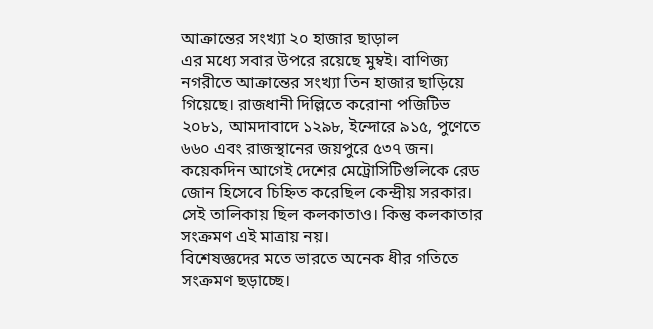আক্রান্তের সংখ্যা ২০ হাজার ছাড়াল
এর মধ্যে সবার উপরে রয়েছে মুম্বই। বাণিজ্য নগরীতে আক্রান্তের সংখ্যা তিন হাজার ছাড়িয়ে গিয়েছে। রাজধানী দিল্লিতে করোনা পজিটিভ ২০৮১, আমদাবাদে ১২৯৮, ইন্দোরে ৯১৫, পুণেতে ৬৬০ এবং রাজস্থানের জয়পুরে ৫৩৭ জন। কয়েকদিন আগেই দেশের মেট্রোসিটিগুলিকে রেড জোন হিসেবে চিহ্নিত করেছিল কেন্দ্রীয় সরকার। সেই তালিকায় ছিল কলকাতাও। কিন্তু কলকাতার সংক্রমণ এই মাত্রায় নয়।
বিশেষজ্ঞদের মতে ভারতে অনেক ধীর গতিতে সংক্রমণ ছড়াচ্ছে।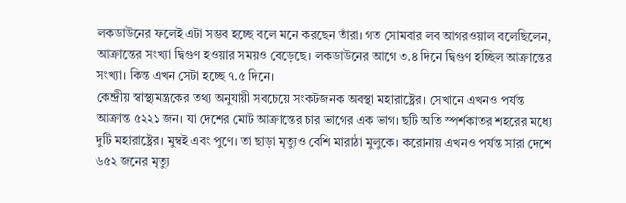লকডাউনের ফলেই এটা সম্ভব হচ্ছে বলে মনে করছেন তাঁরা। গত সোমবার লব আগরওয়াল বলেছিলেন, আক্রান্তের সংখ্যা দ্বিগুণ হওয়ার সময়ও বেড়েছে। লকডাউনের আগে ৩.৪ দিনে দ্বিগুণ হচ্ছিল আক্রান্তের সংখ্যা। কিন্ত এখন সেটা হচ্ছে ৭.৫ দিনে।
কেন্দ্রীয় স্বাস্থ্যমন্ত্রকের তথ্য অনুযায়ী সবচেয়ে সংকটজনক অবস্থা মহারাষ্ট্রের। সেখানে এখনও পর্যন্ত আক্রান্ত ৫২২১ জন। যা দেশের মোট আক্রান্তের চার ভাগের এক ভাগ। ছটি অতি স্পর্শকাতর শহরের মধ্যে দুটি মহারাষ্ট্রের। মুম্বই এবং পুণে। তা ছাড়া মৃত্যুও বেশি মারাঠা মুলুকে। করোনায় এখনও পর্যন্ত সারা দেশে ৬৫২ জনের মৃত্যু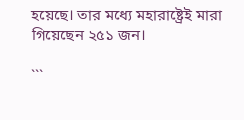হয়েছে। তার মধ্যে মহারাষ্ট্রেই মারা গিয়েছেন ২৫১ জন।

```